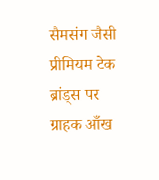सैमसंग जैसी प्रीमियम टेक ब्रांड्स पर ग्राहक आँख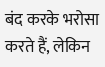बंद करके भरोसा करते हैं, लेकिन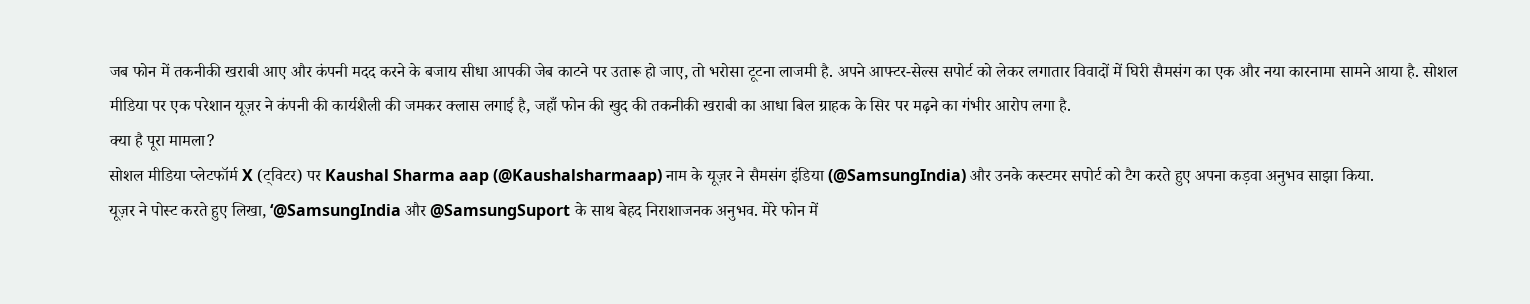जब फोन में तकनीकी खराबी आए और कंपनी मदद करने के बजाय सीधा आपकी जेब काटने पर उतारू हो जाए, तो भरोसा टूटना लाजमी है. अपने आफ्टर-सेल्स सपोर्ट को लेकर लगातार विवादों में घिरी सैमसंग का एक और नया कारनामा सामने आया है. सोशल मीडिया पर एक परेशान यूज़र ने कंपनी की कार्यशैली की जमकर क्लास लगाई है, जहाँ फोन की खुद की तकनीकी खराबी का आधा बिल ग्राहक के सिर पर मढ़ने का गंभीर आरोप लगा है.
क्या है पूरा मामला?
सोशल मीडिया प्लेटफॉर्म X (ट्विटर) पर Kaushal Sharma aap (@Kaushalsharmaap) नाम के यूज़र ने सैमसंग इंडिया (@SamsungIndia) और उनके कस्टमर सपोर्ट को टैग करते हुए अपना कड़वा अनुभव साझा किया.
यूज़र ने पोस्ट करते हुए लिखा, ‘@SamsungIndia और @SamsungSuport के साथ बेहद निराशाजनक अनुभव. मेरे फोन में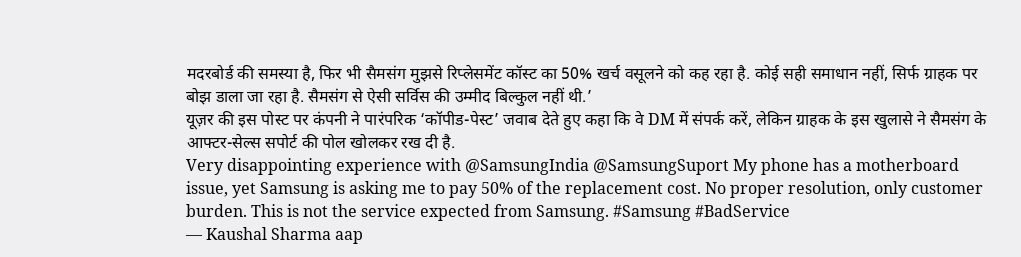मदरबोर्ड की समस्या है, फिर भी सैमसंग मुझसे रिप्लेसमेंट कॉस्ट का 50% खर्च वसूलने को कह रहा है. कोई सही समाधान नहीं, सिर्फ ग्राहक पर बोझ डाला जा रहा है. सैमसंग से ऐसी सर्विस की उम्मीद बिल्कुल नहीं थी.’
यूज़र की इस पोस्ट पर कंपनी ने पारंपरिक ‘कॉपीड-पेस्ट’ जवाब देते हुए कहा कि वे DM में संपर्क करें, लेकिन ग्राहक के इस खुलासे ने सैमसंग के आफ्टर-सेल्स सपोर्ट की पोल खोलकर रख दी है.
Very disappointing experience with @SamsungIndia @SamsungSuport My phone has a motherboard issue, yet Samsung is asking me to pay 50% of the replacement cost. No proper resolution, only customer burden. This is not the service expected from Samsung. #Samsung #BadService
— Kaushal Sharma aap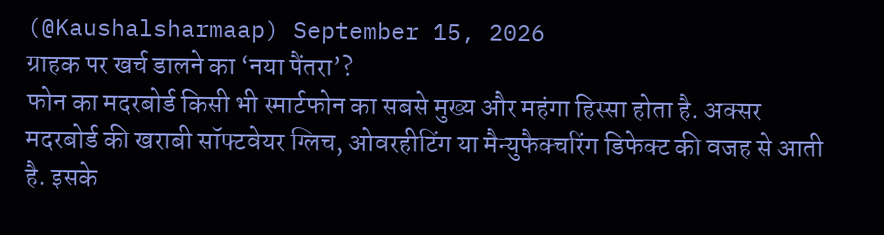(@Kaushalsharmaap) September 15, 2026
ग्राहक पर खर्च डालने का ‘नया पैंतरा’?
फोन का मदरबोर्ड किसी भी स्मार्टफोन का सबसे मुख्य और महंगा हिस्सा होता है. अक्सर मदरबोर्ड की खराबी सॉफ्टवेयर ग्लिच, ओवरहीटिंग या मैन्युफैक्चरिंग डिफेक्ट की वजह से आती है. इसके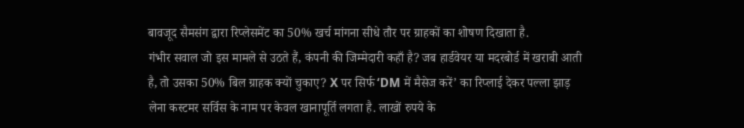बावजूद सैमसंग द्वारा रिप्लेसमेंट का 50% खर्च मांगना सीधे तौर पर ग्राहकों का शोषण दिखाता है.
गंभीर सवाल जो इस मामले से उठते हैं, कंपनी की जिम्मेदारी कहाँ है? जब हार्डवेयर या मदरबोर्ड में खराबी आती है, तो उसका 50% बिल ग्राहक क्यों चुकाए? X पर सिर्फ ‘DM में मैसेज करें’ का रिप्लाई देकर पल्ला झाड़ लेना कस्टमर सर्विस के नाम पर केवल खानापूर्ति लगता है. लाखों रुपये के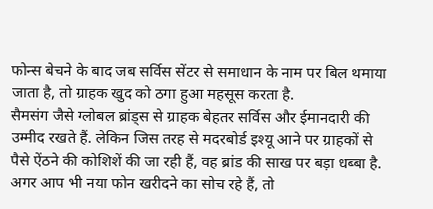फोन्स बेचने के बाद जब सर्विस सेंटर से समाधान के नाम पर बिल थमाया जाता है, तो ग्राहक खुद को ठगा हुआ महसूस करता है.
सैमसंग जैसे ग्लोबल ब्रांड्स से ग्राहक बेहतर सर्विस और ईमानदारी की उम्मीद रखते हैं. लेकिन जिस तरह से मदरबोर्ड इश्यू आने पर ग्राहकों से पैसे ऐंठने की कोशिशें की जा रही हैं, वह ब्रांड की साख पर बड़ा धब्बा है. अगर आप भी नया फोन खरीदने का सोच रहे हैं, तो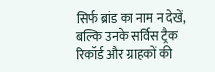सिर्फ ब्रांड का नाम न देखें, बल्कि उनके सर्विस ट्रैक रिकॉर्ड और ग्राहकों की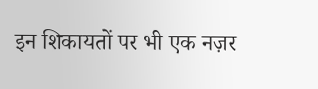इन शिकायतों पर भी एक नज़र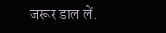जरूर डाल लें.